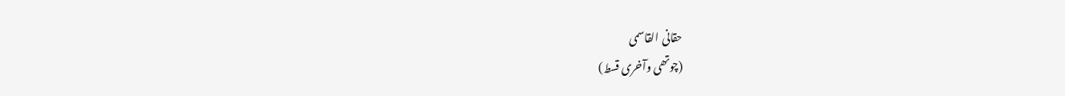حقانی القاسمی
(چوتھی وآخری قسط)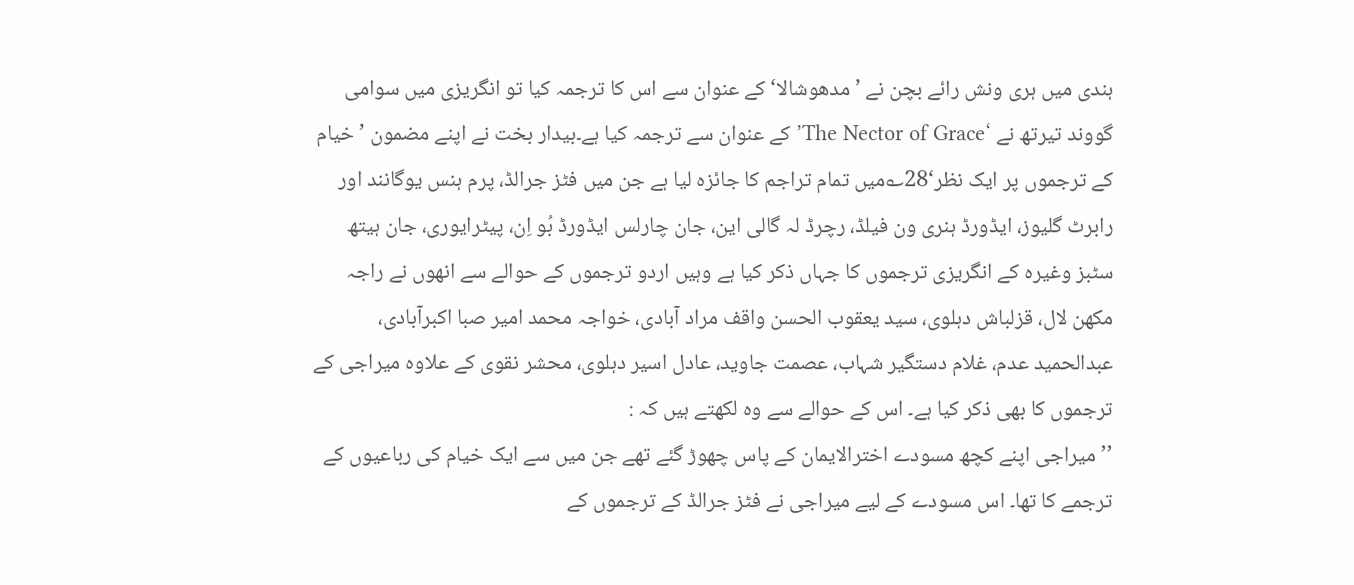ہندی میں ہری ونش رائے بچن نے ’مدھوشالا‘ کے عنوان سے اس کا ترجمہ کیا تو انگریزی میں سوامی گووند تیرتھ نے ‘The Nector of Grace’ کے عنوان سے ترجمہ کیا ہے۔بیدار بخت نے اپنے مضمون ’خیام کے ترجموں پر ایک نظر‘28؎میں تمام تراجم کا جائزہ لیا ہے جن میں فٹز جرالڈ، پرم ہنس یوگانند اور رابرٹ گلیوز، ایڈورڈ ہنری ون فیلڈ، رچرڈ لہ گالی این، جان چارلس ایڈورڈ بُو اِن، پیٹرایوری، جان ہیتھ سٹبز وغیرہ کے انگریزی ترجموں کا جہاں ذکر کیا ہے وہیں اردو ترجموں کے حوالے سے انھوں نے راجہ مکھن لال، قزلباش دہلوی، سید یعقوب الحسن واقف مراد آبادی، خواجہ محمد امیر صبا اکبرآبادی، عبدالحمید عدم، غلام دستگیر شہاب، عصمت جاوید، عادل اسیر دہلوی، محشر نقوی کے علاوہ میراجی کے ترجموں کا بھی ذکر کیا ہے۔ اس کے حوالے سے وہ لکھتے ہیں کہ :
’’میراجی اپنے کچھ مسودے اخترالایمان کے پاس چھوڑ گئے تھے جن میں سے ایک خیام کی رباعیوں کے ترجمے کا تھا۔ اس مسودے کے لیے میراجی نے فٹز جرالڈ کے ترجموں کے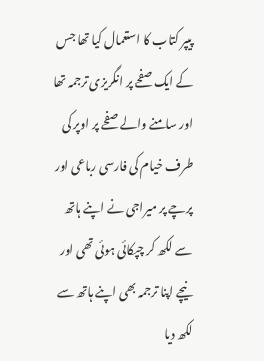پیپر کتاب کا استعمال کیا تھا جس کے ایک صفحے پر انگریزی ترجمہ تھا اور سامنے والے صفحے پر اوپر کی طرف خیام کی فارسی رباعی اور پرچے پر میراجی نے اپنے ہاتھ سے لکھ کر چپکائی ہوئی تھی اور نیچے اپنا ترجمہ بھی اپنے ہاتھ سے لکھ دیا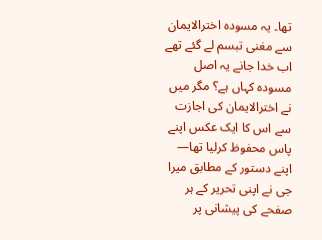تھا۔ یہ مسودہ اخترالایمان سے مغنی تبسم لے گئے تھے اب خدا جانے یہ اصل مسودہ کہاں ہے؟ مگر میں نے اخترالایمان کی اجازت سے اس کا ایک عکس اپنے پاس محفوظ کرلیا تھا— اپنے دستور کے مطابق میرا جی نے اپنی تحریر کے ہر صفحے کی پیشانی پر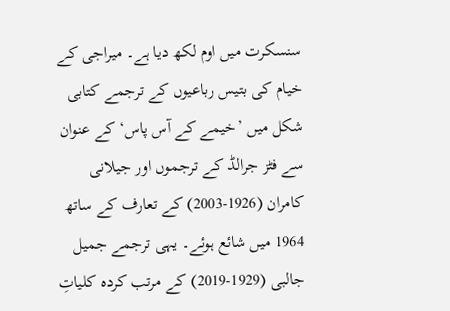سنسکرت میں اوم لکھ دیا ہے۔ میراجی کے خیام کی بتیس رباعیوں کے ترجمے کتابی شکل میں ’خیمے کے آس پاس‘ کے عنوان سے فٹز جرالڈ کے ترجموں اور جیلانی کامران (1926-2003) کے تعارف کے ساتھ 1964 میں شائع ہوئے۔ یہی ترجمے جمیل جالبی (1929-2019) کے مرتب کردہ کلیاتِ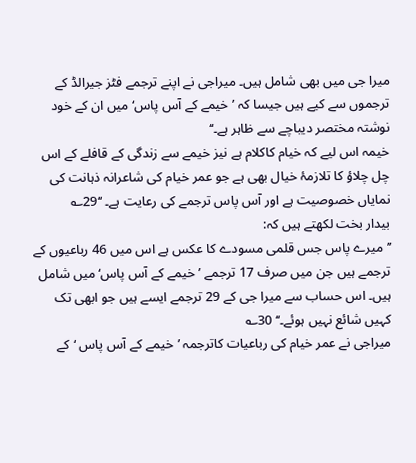میرا جی میں بھی شامل ہیں۔ میراجی نے اپنے ترجمے فٹز جیرالڈ کے ترجموں سے کیے ہیں جیسا کہ ’خیمے کے آس پاس‘ میں ان کے خود نوشتہ مختصر دیباچے سے ظاہر ہے۔‘‘
خیمہ اس لیے کہ خیام کاکلام ہے نیز خیمے سے زندگی کے قافلے کے اس چل چلاؤ کا تلازمۂ خیال بھی ہے جو عمر خیام کی شاعرانہ ذہانت کی نمایاں خصوصیت ہے اور آس پاس ترجمے کی رعایت ہے۔ ‘‘29؎
بیدار بخت لکھتے ہیں کہ:
’’میرے پاس جس قلمی مسودے کا عکس ہے اس میں 46 رباعیوں کے ترجمے ہیں جن میں صرف 17 ترجمے ’خیمے کے آس پاس‘ میں شامل ہیں۔ اس حساب سے میرا جی کے 29 ترجمے ایسے ہیں جو ابھی تک کہیں شائع نہیں ہوئے۔‘‘ 30؎
میراجی نے عمر خیام کی رباعیات کاترجمہ ’خیمے کے آس پاس ‘کے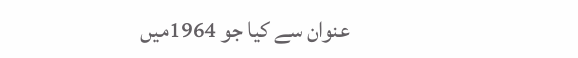عنوان سے کیا جو 1964میں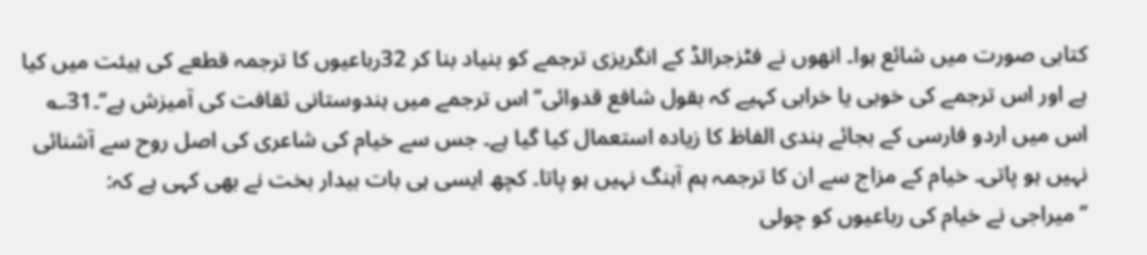کتابی صورت میں شائع ہوا۔ انھوں نے فٹزجرالڈ کے انگریزی ترجمے کو بنیاد بنا کر 32رباعیوں کا ترجمہ قطعے کی ہیئت میں کیا ہے اور اس ترجمے کی خوبی یا خرابی کہیے کہ بقول شافع قدوائی’’اس ترجمے میں ہندوستانی ثقافت کی آمیزش ہے‘‘۔31؎
اس میں اردو فارسی کے بجائے ہندی الفاظ کا زیادہ استعمال کیا گیا ہے۔ جس سے خیام کی شاعری کی اصل روح سے آشنائی نہیں ہو پاتی۔ خیام کے مزاج سے ان کا ترجمہ ہم آہنگ نہیں ہو پاتا۔ کچھ ایسی ہی بات بیدار بخت نے بھی کہی ہے کہ:
’’میراجی نے خیام کی رباعیوں کو چولی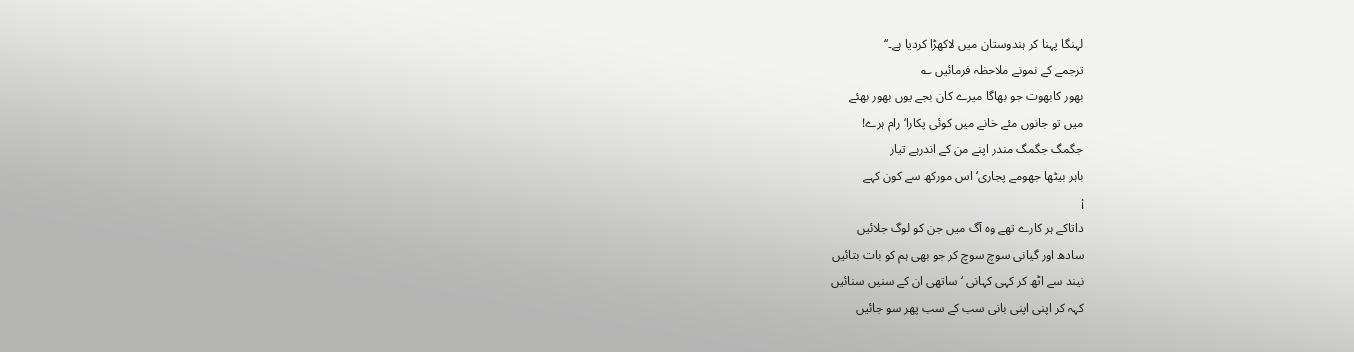لہنگا پہنا کر ہندوستان میں لاکھڑا کردیا ہے۔‘‘
ترجمے کے نمونے ملاحظہ فرمائیں ؎
بھور کابھوت جو بھاگا میرے کان بجے یوں بھور بھئے
میں تو جانوں مئے خانے میں کوئی پکارا‘ رام ہرے!
جگمگ جگمگ مندر اپنے من کے اندرہے تیار
باہر بیٹھا جھومے پجاری‘ اس مورکھ سے کون کہے
¡
داتاکے ہر کارے تھے وہ آگ میں جن کو لوگ جلائیں
سادھ اور گیانی سوچ سوچ کر جو بھی ہم کو بات بتائیں
نیند سے اٹھ کر کہی کہانی ‘ ساتھی ان کے سنیں سنائیں
کہہ کر اپنی اپنی بانی سب کے سب پھر سو جائیں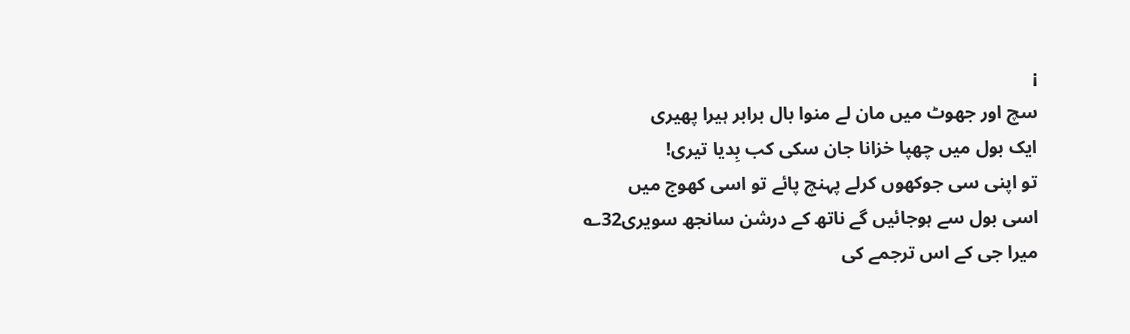¡
سچ اور جھوٹ میں مان لے منوا بال برابر ہیرا پھیری
ایک بول میں چھپا خزانا جان سکی کب بِدیا تیری!
تو اپنی سی جوکھوں کرلے پہنچ پائے تو اسی کھوج میں
اسی بول سے ہوجائیں گے ناتھ کے درشن سانجھ سویری32؎
میرا جی کے اس ترجمے کی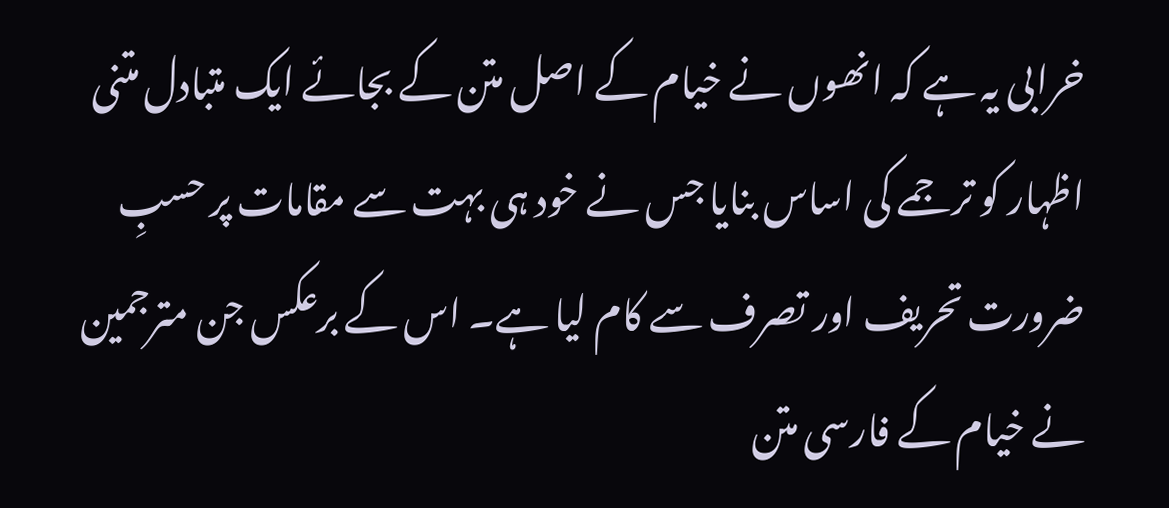خرابی یہ ہے کہ انھوں نے خیام کے اصل متن کے بجائے ایک متبادل متنی اظہار کو ترجمے کی اساس بنایا جس نے خود ہی بہت سے مقامات پر حسبِ ضرورت تحریف اور تصرف سے کام لیا ہے۔ اس کے برعکس جن مترجمین نے خیام کے فارسی متن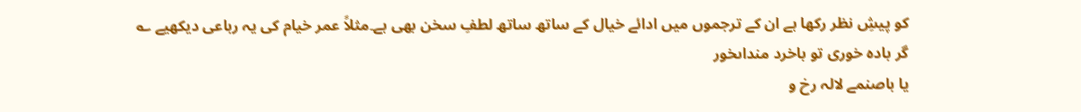کو پیشِ نظر رکھا ہے ان کے ترجموں میں ادائے خیال کے ساتھ ساتھ لطفِ سخن بھی ہے۔مثلاً عمر خیام کی یہ رباعی دیکھیے ؎
گر بادہ خوری تو باخرد منداںخور
یا باصنمے لالہ رخ و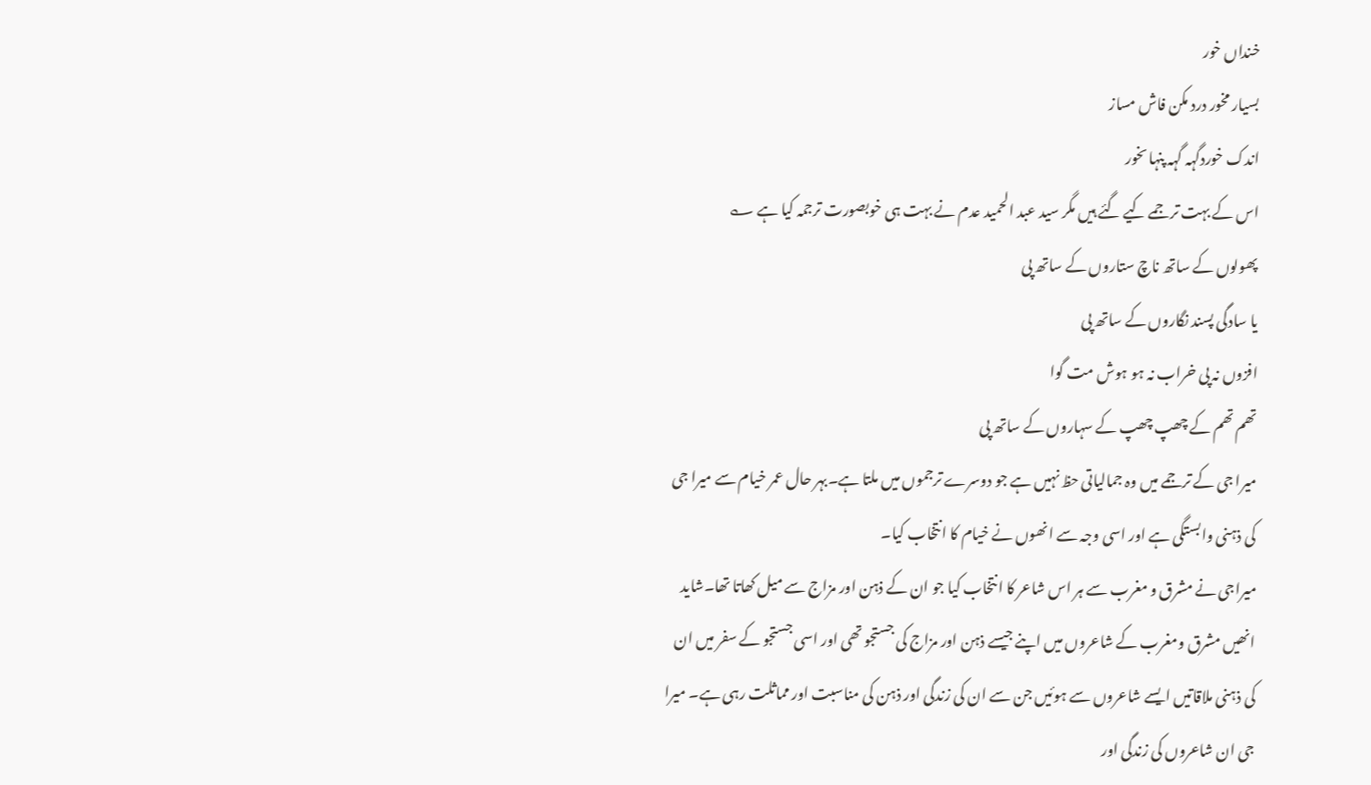خنداں خور
بسیار مخور درد مکن فاش مساز
اندک خوردگہہ گہہ پنہا ںخور
اس کے بہت ترجمے کیے گئے ہیں مگر سید عبد الحمید عدم نے بہت ہی خوبصورت ترجمہ کیا ہے ؎
پھولوں کے ساتھ ناچ ستاروں کے ساتھ پی
یا سادگی پسند نگاروں کے ساتھ پی
افزوں نہ پی خراب نہ ہو ہوش مت گوا
تھم تھم کے چھپ چھپ کے سہاروں کے ساتھ پی
میرا جی کے ترجمے میں وہ جمالیاتی حظ نہیں ہے جو دوسرے ترجموں میں ملتا ہے۔بہر حال عمر خیام سے میرا جی کی ذہنی وابستگی ہے اور اسی وجہ سے انھوں نے خیام کا انتخاب کیا۔
میراجی نے مشرق و مغرب سے ہر اس شاعر کا انتخاب کیا جو ان کے ذہن اور مزاج سے میل کھاتا تھا۔شاید انھیں مشرق ومغرب کے شاعروں میں اپنے جیسے ذہن اور مزاج کی جستجو تھی اور اسی جستجو کے سفر میں ان کی ذہنی ملاقاتیں ایسے شاعروں سے ہوئیں جن سے ان کی زندگی اور ذہن کی مناسبت اور مماثلت رہی ہے۔ میرا جی ان شاعروں کی زندگی اور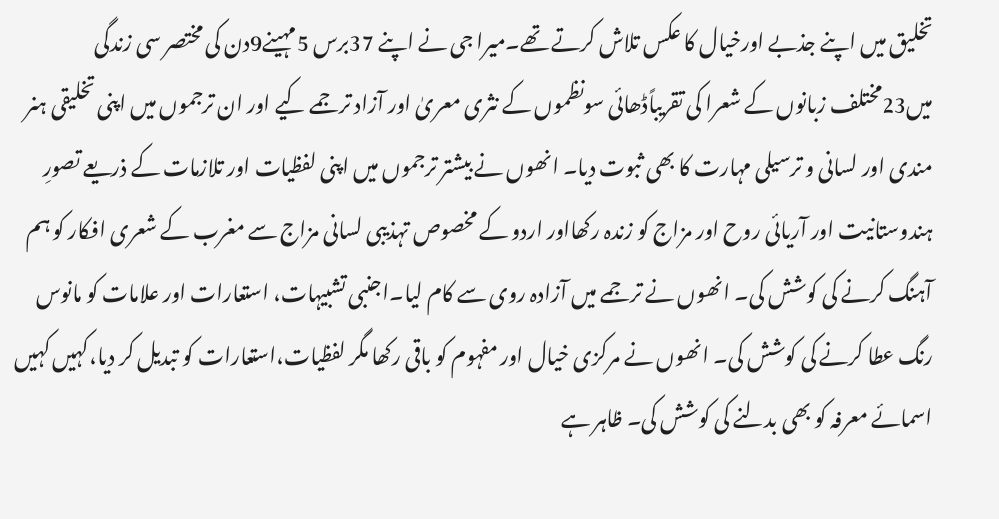تخلیق میں اپنے جذبے اورخیال کا عکس تلاش کرتے تھے۔میرا جی نے اپنے 37برس 5مہینے9دن کی مختصر سی زندگی میں23مختلف زبانوں کے شعرا کی تقریباًڈھائی سونظموں کے نثری معریٰ اور آزاد ترجمے کیے اور ان ترجموں میں اپنی تخلیقی ہنر مندی اور لسانی و ترسیلی مہارت کا بھی ثبوت دیا۔ انھوں نے بیشتر ترجموں میں اپنی لفظیات اور تلازمات کے ذریعے تصورِ ہندوستانیت اور آریائی روح اور مزاج کو زندہ رکھااور اردو کے مخصوص تہذیبی لسانی مزاج سے مغرب کے شعری افکار کو ہم آہنگ کرنے کی کوشش کی۔ انھوں نے ترجمے میں آزادہ روی سے کام لیا۔اجنبی تشبیہات، استعارات اور علامات کو مانوس رنگ عطا کرنے کی کوشش کی۔ انھوں نے مرکزی خیال اور مفہوم کو باقی رکھا مگر لفظیات،استعارات کو تبدیل کر دیا،کہیں کہیں اسمائے معرفہ کو بھی بدلنے کی کوشش کی۔ ظاہر ہے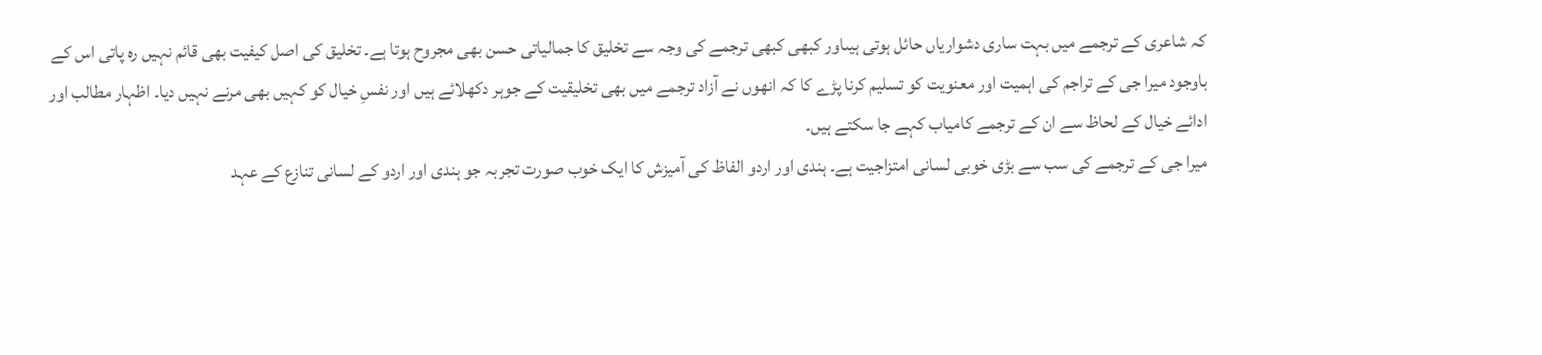کہ شاعری کے ترجمے میں بہت ساری دشواریاں حائل ہوتی ہیںاور کبھی کبھی ترجمے کی وجہ سے تخلیق کا جمالیاتی حسن بھی مجروح ہوتا ہے۔ تخلیق کی اصل کیفیت بھی قائم نہیں رہ پاتی اس کے باوجود میرا جی کے تراجم کی اہمیت اور معنویت کو تسلیم کرنا پڑے کا کہ انھوں نے آزاد ترجمے میں بھی تخلیقیت کے جوہر دکھلائے ہیں اور نفسِ خیال کو کہیں بھی مرنے نہیں دیا۔ اظہار مطالب اور ادائے خیال کے لحاظ سے ان کے ترجمے کامیاب کہے جا سکتے ہیں۔
میرا جی کے ترجمے کی سب سے بڑی خوبی لسانی امتزاجیت ہے۔ ہندی اور اردو الفاظ کی آمیزش کا ایک خوب صورت تجربہ جو ہندی اور اردو کے لسانی تنازع کے عہد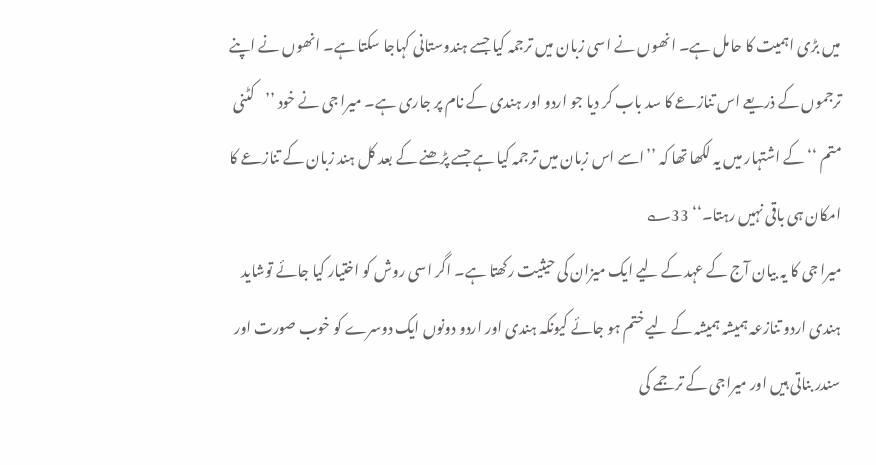میں بڑی اہمیت کا حامل ہے۔ انھوں نے اسی زبان میں ترجمہ کیا جسے ہندوستانی کہاجا سکتا ہے۔ انھوں نے اپنے ترجموں کے ذریعے اس تنازعے کا سد باب کر دیا جو اردو اور ہندی کے نام پر جاری ہے۔ میرا جی نے خود ’’کٹنی متم ‘‘کے اشتہار میں یہ لکھا تھا کہ ’’اسے اس زبان میں ترجمہ کیا ہے جسے پڑھنے کے بعد کل ہند زبان کے تنازعے کا امکان ہی باقی نہیں رہتا۔‘‘ 33؎
میرا جی کا یہ بیان آج کے عہد کے لیے ایک میزان کی حیثیت رکھتا ہے۔ اگر اسی روش کو اختیار کیا جائے توشاید ہندی اردو تنازعہ ہمیشہ ہمیشہ کے لیے ختم ہو جائے کیونکہ ہندی اور اردو دونوں ایک دوسرے کو خوب صورت اور سندر بناتی ہیں اور میراجی کے ترجمے کی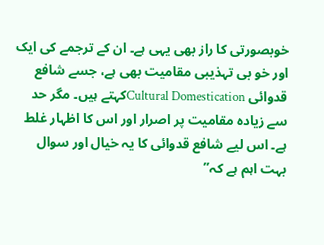خوبصورتی کا راز بھی یہی ہے۔ ان کے ترجمے کی ایک اور خو بی تہذیبی مقامیت بھی ہے، جسے شافع قدوائی Cultural Domesticationکہتے ہیں۔ مگر حد سے زیادہ مقامیت پر اصرار اور اس کا اظہار غلط ہے۔ اس لیے شافع قدوائی کا یہ خیال اور سوال بہت اہم ہے کہ’’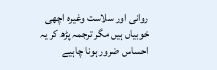روانی اور سلاست وغیرہ اچھی خوبیاں ہیں مگر ترجمہ پڑھ کر یہ احساس ضرور ہونا چاہیے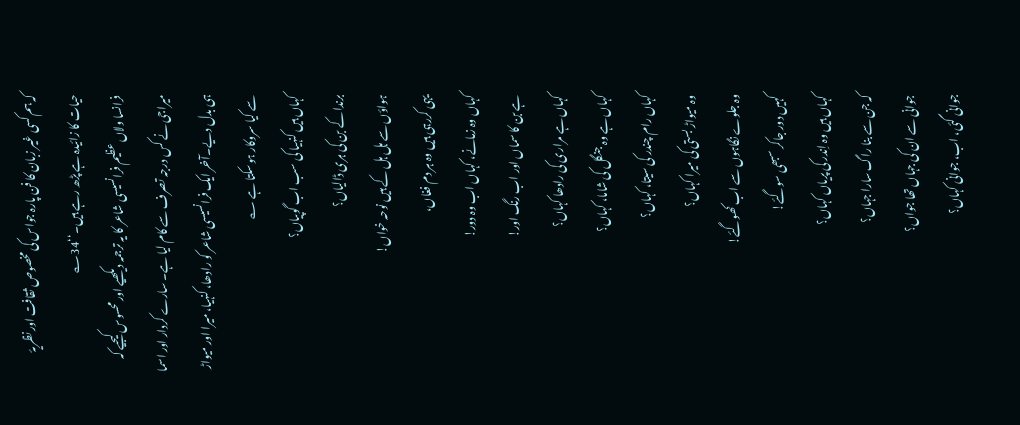کہ ہم کسی غیر زبان کا فن پارہ جواس کی مخصوص ثقافت اور نظریۂ حیات کا زائیدہ ہے پڑھ رہے ہیں۔‘‘34؎
فرانسا ولاں عظیم فرانسیسی شاعر کا یہ ترجمہ دیکھیے اور محسوس کیجیے کہ میراجی نے کس درجہ تصرف سے کام لیا ہے۔ سارے کردار اور اسما ہی بدل دیے۔آخر ایک فرانسیسی شاعر کو رادھا، کنہیا، میرا اور میواڑ سے کیا سروکار ہوسکتا ہے ؎
کہاں ہیں کنہیا کی سب اب گوپیاں؟
برندا کے بن کی ہری ڈالیاں؟
ہواؤں سے ہل ہل کے ہیں نوحہ خواں!
یہی کررہی ہیں وہ ہر دم فغاں،
کہاں وہ زمانے، کہاں اب وہ دور!
ہے بن کا سماں اور اب رنگ اور!
کہاں ہے مراری کی رادھا کہاں؟
کہاں ہے وہ جنگل کی شاما، کہاں؟
کہاں رام چندر کی سیتا، کہاں؟
وہ میواڑ بستی کی میرا کہاں؟
وہ جلوے نگاہوں سے اب کھوگئے!
کہیں دور جاکر سبھی سوگئے!
کہاں ہیں وہ اِندر کی پریاں کہاں؟
کہ جن سے بنا راگ سارا جہاں؟
جوانی سے ان کی جہاں تھا جواں؟
جوانی گئی، اب، جوانی کہاں؟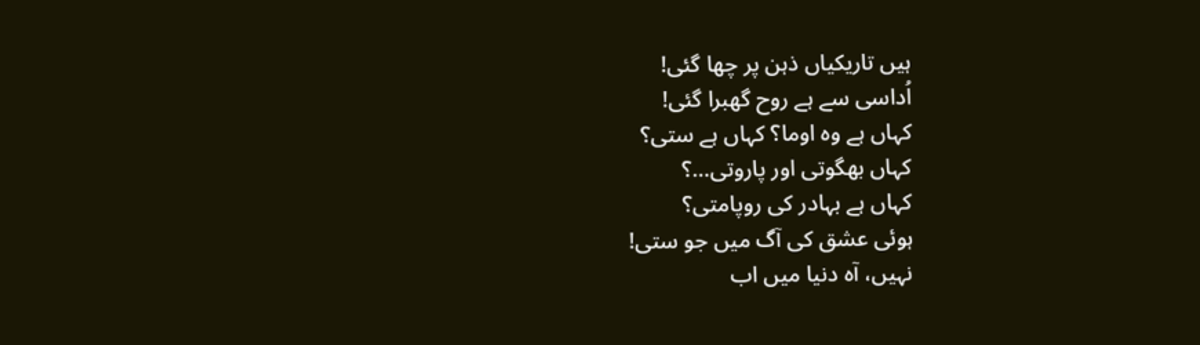ہیں تاریکیاں ذہن پر چھا گئی!
اُداسی سے ہے روح گھبرا گئی!
کہاں ہے وہ اوما؟ کہاں ہے ستی؟
کہاں بھگوتی اور پاروتی…؟
کہاں ہے بہادر کی روپامتی؟
ہوئی عشق کی آگ میں جو ستی!
نہیں، آہ دنیا میں اب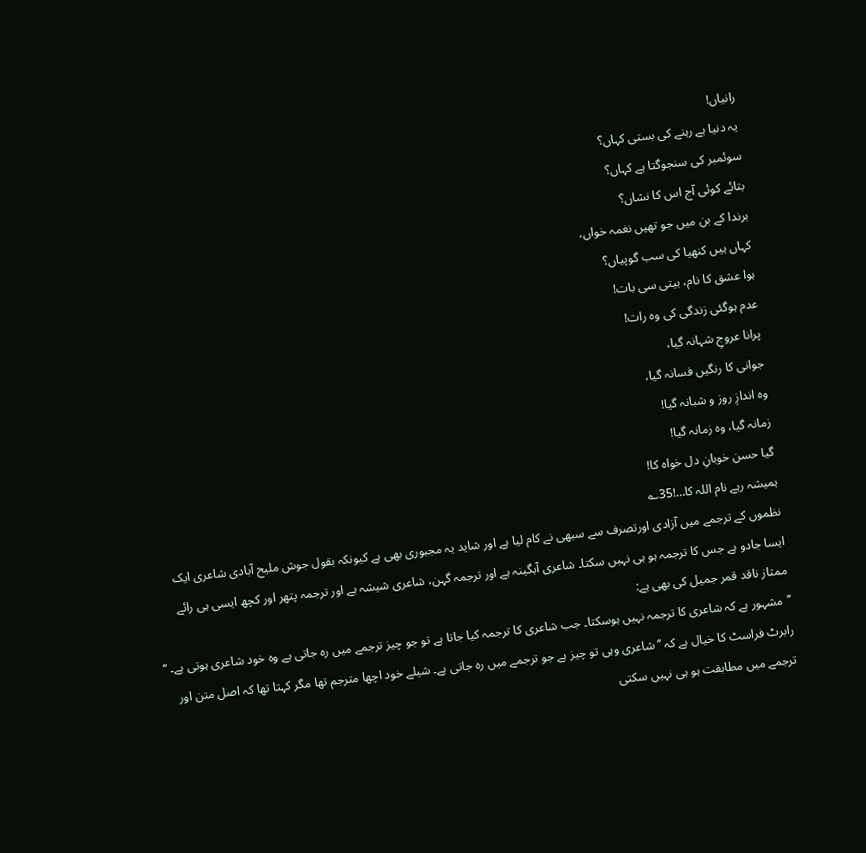رانیاں!
یہ دنیا ہے رہنے کی بستی کہاں؟
سوئمبر کی سنجوگتا ہے کہاں؟
بتائے کوئی آج اس کا نشاں؟
برندا کے بن میں جو تھیں نغمہ خواں،
کہاں ہیں کنھیا کی سب گوپیاں؟
ہوا عشق کا نام، بیتی سی بات!
عدم ہوگئی زندگی کی وہ رات!
پرانا عروجِ شہانہ گیا،
جوانی کا رنگیں فسانہ گیا،
وہ اندازِ روز و شبانہ گیا!
زمانہ گیا، وہ زمانہ گیا!
گیا حسن خوبانِ دل خواہ کا!
ہمیشہ رہے نام اللہ کا…!35؎
نظموں کے ترجمے میں آزادی اورتصرف سے سبھی نے کام لیا ہے اور شاید یہ مجبوری بھی ہے کیونکہ بقول جوش ملیح آبادی شاعری ایک ایسا جادو ہے جس کا ترجمہ ہو ہی نہیں سکتا۔ شاعری آبگینہ ہے اور ترجمہ گہن، شاعری شیشہ ہے اور ترجمہ پتھر اور کچھ ایسی ہی رائے ممتاز ناقد قمر جمیل کی بھی ہے:
’’مشہور ہے کہ شاعری کا ترجمہ نہیں ہوسکتا۔ جب شاعری کا ترجمہ کیا جاتا ہے تو جو چیز ترجمے میں رہ جاتی ہے وہ خود شاعری ہوتی ہے۔ ‘‘ رابرٹ فراسٹ کا خیال ہے کہ ’’شاعری وہی تو چیز ہے جو ترجمے میں رہ جاتی ہے۔ شیلے خود اچھا مترجم تھا مگر کہتا تھا کہ اصل متن اور ترجمے میں مطابقت ہو ہی نہیں سکتی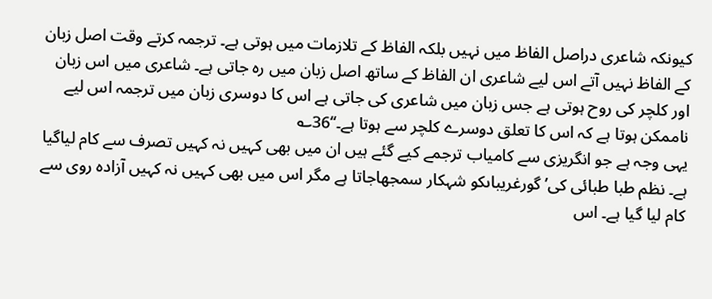کیونکہ شاعری دراصل الفاظ میں نہیں بلکہ الفاظ کے تلازمات میں ہوتی ہے۔ ترجمہ کرتے وقت اصل زبان کے الفاظ نہیں آتے اس لیے شاعری ان الفاظ کے ساتھ اصل زبان میں رہ جاتی ہے۔ شاعری میں اس زبان اور کلچر کی روح ہوتی ہے جس زبان میں شاعری کی جاتی ہے اس کا دوسری زبان میں ترجمہ اس لیے ناممکن ہوتا ہے کہ اس کا تعلق دوسرے کلچر سے ہوتا ہے۔‘‘36؎
یہی وجہ ہے جو انگریزی سے کامیاب ترجمے کیے گئے ہیں ان میں بھی کہیں نہ کہیں تصرف سے کام لیاگیا ہے۔ نظم طبا طبائی کی’ گورغریباںکو شہکار سمجھاجاتا ہے مگر اس میں بھی کہیں نہ کہیں آزادہ روی سے کام لیا گیا ہے۔ اس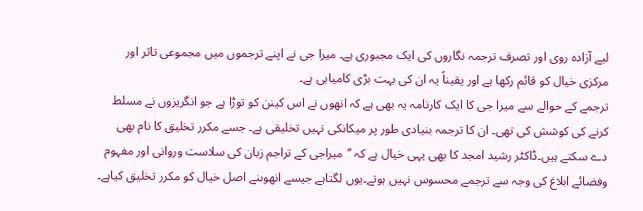لیے آزادہ روی اور تصرف ترجمہ نگاروں کی ایک مجبوری ہے۔ میرا جی نے اپنے ترجموں میں مجموعی تاثر اور مرکزی خیال کو قائم رکھا ہے اور یقیناً یہ ان کی بہت بڑی کامیابی ہے۔
ترجمے کے حوالے سے میرا جی کا ایک کارنامہ یہ بھی ہے کہ انھوں نے اس کینن کو توڑا ہے جو انگریزوں نے مسلط کرنے کی کوشش کی تھی۔ ان کا ترجمہ بنیادی طور پر میکانکی نہیں تخلیقی ہے۔ جسے مکرر تخلیق کا نام بھی دے سکتے ہیں۔ڈاکٹر رشید امجد کا بھی یہی خیال ہے کہ ’’میراجی کے تراجم زبان کی سلاست وروانی اور مفہوم وفضائے ابلاغ کی وجہ سے ترجمے محسوس نہیں ہوتے۔یوں لگتاہے جیسے انھوںنے اصل خیال کو مکرر تخلیق کیاہے۔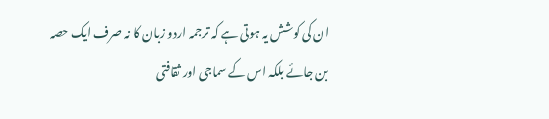ان کی کوشش یہ ہوتی ہے کہ ترجمہ اردو زبان کا نہ صرف ایک حصہ بن جائے بلکہ اس کے سماجی اور ثقافتی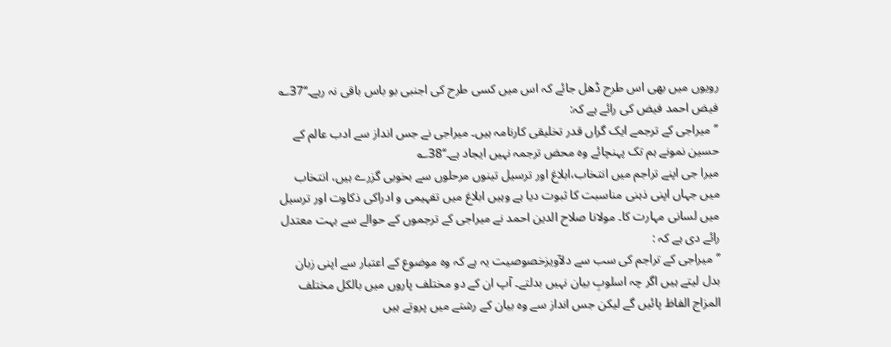رویوں میں بھی اس طرح ڈھل جائے کہ اس میں کسی طرح کی اجنبی بو باس باقی نہ رہے۔‘‘37؎
فیض احمد فیض کی رائے ہے کہ:
’’میراجی کے ترجمے ایک گراں قدر تخلیقی کارنامہ ہیں۔ میراجی نے جس انداز سے ادب عالم کے حسین نمونے ہم تک پہنچائے وہ محض ترجمہ نہیں ایجاد ہے۔‘‘38؎
میرا جی اپنے تراجم میں انتخاب،ابلاغ اور ترسیل تینوں مرحلوں سے بخوبی گزرے ہیں، انتخاب میں جہاں اپنی ذہنی مناسبت کا ثبوت دیا ہے وہیں ابلاغ میں تفہیمی و ادراکی ذکاوت اور ترسیل میں لسانی مہارت کا۔ مولانا صلاح الدین احمد نے میراجی کے ترجموں کے حوالے سے بہت معتدل رائے دی ہے کہ :
’’میراجی کے تراجم کی سب سے دلآویزخصوصیت یہ ہے کہ وہ موضوع کے اعتبار سے اپنی زبان بدل لیتے ہیں اگر چہ اسلوبِ بیان نہیں بدلتے۔ آپ ان کے دو مختلف پاروں میں بالکل مختلف المزاج الفاظ پائیں گے لیکن جس انداز سے وہ بیان کے رشتے میں پروتے ہیں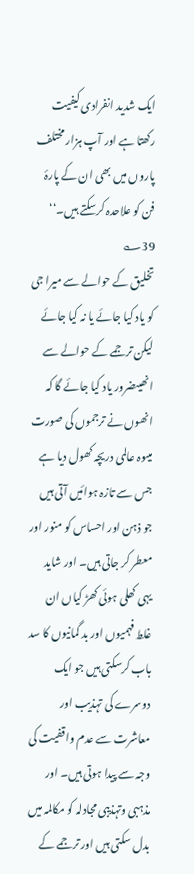ایک شدید انفرادی کیفیت رکھتا ہے اور آپ ہزار مختلف پاروں میں بھی ان کے پارۂ فن کو علاحدہ کرسکتے ہیں۔‘‘ 39؎
تخلیق کے حوالے سے میرا جی کو یاد کیا جائے یا نہ کیا جائے لیکن ترجمے کے حوالے سے انھیںضرور یاد کیا جائے گا کہ انھوں نے ترجموں کی صورت میںوہ عالمی دریچہ کھول دیا ہے جس سے تازہ ہوائیں آتی ہیں جو ذہن اور احساس کو منور اور معطر کر جاتی ہیں۔ اور شاید یہی کھلی ہوئی کھڑ کیاں ان غلط فہمیوں اور بد گمانیوں کا سد باب کرسکتی ہیں جو ایک دوسرے کی تہذیب اور معاشرت سے عدم واقفیت کی وجہ سے پیدا ہوتی ہیں۔ اور مذہبی وتہذیبی مجادلہ کو مکالمہ میں بدل سکتی ہیں اور ترجمے کے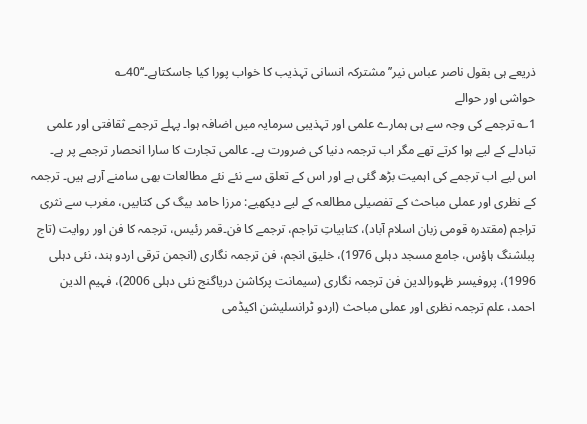ذریعے ہی بقول ناصر عباس نیر’’ مشترکہ انسانی تہذیب کا خواب پورا کیا جاسکتاہے۔‘‘40؎
حواشی اور حوالے
1؎ ترجمے کی وجہ سے ہی ہمارے علمی اور تہذیبی سرمایہ میں اضافہ ہوا۔ پہلے ترجمے ثقافتی اور علمی تبادلے کے لیے ہوا کرتے تھے مگر اب ترجمہ دنیا کی ضرورت ہے۔ عالمی تجارت کا سارا انحصار ترجمے پر ہے۔ اس لیے اب ترجمے کی اہمیت بڑھ گئی ہے اور اس کے تعلق سے نئے نئے مطالعات بھی سامنے آرہے ہیں۔ ترجمہ کے نظری اور عملی مباحث کے تفصیلی مطالعہ کے لیے دیکھیے: مرزا حامد بیگ کی کتابیں، مغرب سے نثری تراجم (مقتدرہ قومی زبان اسلام آباد)، کتابیاتِ تراجم، ترجمے کا فن۔قمر رئیس، ترجمہ کا فن اور روایت (تاج پبلشنگ ہاؤس، جامع مسجد دہلی 1976)، خلیق انجم، فن ترجمہ نگاری (انجمن ترقی اردو ہند، نئی دہلی 1996)، پروفیسر ظہورالدین فن ترجمہ نگاری (سیمانت پرکاشن دریاگنج نئی دہلی 2006)، فہیم الدین احمد، علم ترجمہ نظری اور عملی مباحث (اردو ٹرانسلیشن اکیڈمی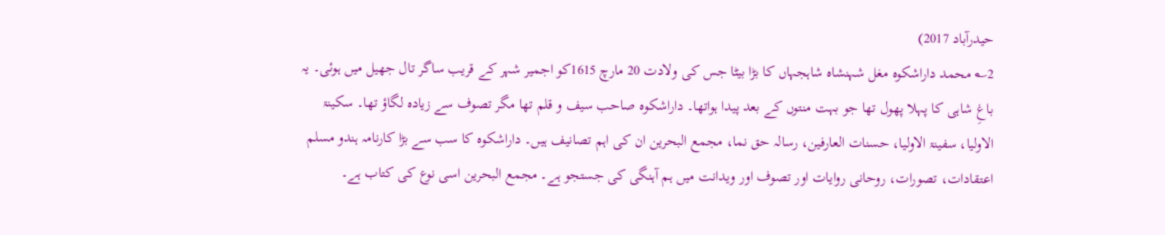حیدرآباد 2017)
2؎ محمد داراشکوہ مغل شہنشاہ شاہجہاں کا بڑا بیٹا جس کی ولادت 20 مارچ 1615کو اجمیر شہر کے قریب ساگر تال جھیل میں ہوئی۔ یہ باغِ شاہی کا پہلا پھول تھا جو بہت منتوں کے بعد پیدا ہواتھا۔ داراشکوہ صاحب سیف و قلم تھا مگر تصوف سے زیادہ لگاؤ تھا۔ سکینۃ الاولیا، سفینۃ الاولیا، حسنات العارفین، رسالہ حق نما، مجمع البحرین ان کی اہم تصانیف ہیں۔ داراشکوہ کا سب سے بڑا کارنامہ ہندو مسلم اعتقادات، تصورات، روحانی روایات اور تصوف اور ویدانت میں ہم آہنگی کی جستجو ہے۔ مجمع البحرین اسی نوع کی کتاب ہے۔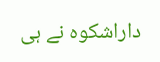داراشکوہ نے ہی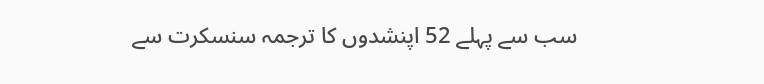سب سے پہلے 52 اپنشدوں کا ترجمہ سنسکرت سے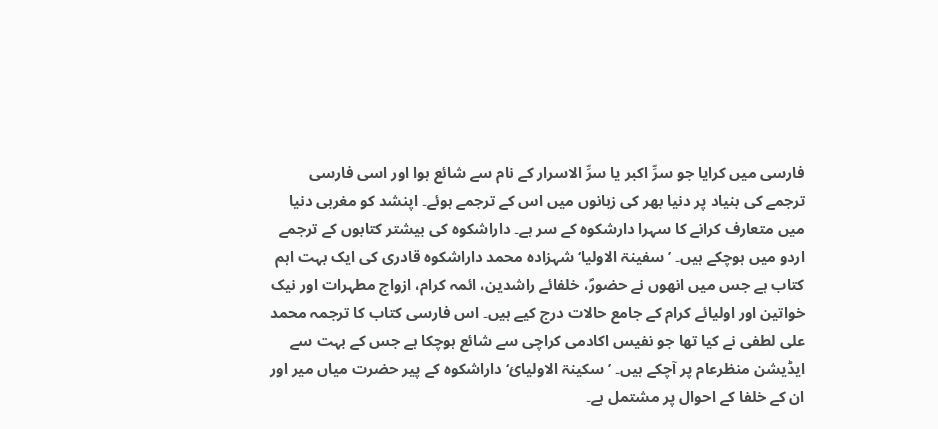فارسی میں کرایا جو سرِّ اکبر یا سرِّ الاسرار کے نام سے شائع ہوا اور اسی فارسی ترجمے کی بنیاد پر دنیا بھر کی زبانوں میں اس کے ترجمے ہوئے۔ اپنشد کو مغربی دنیا میں متعارف کرانے کا سہرا دارشکوہ کے سر ہے۔ داراشکوہ کی بیشتر کتابوں کے ترجمے اردو میں ہوچکے ہیں۔ ’سفینۃ الاولیا‘ شہزادہ محمد داراشکوہ قادری کی ایک بہت اہم کتاب ہے جس میں انھوں نے حضورؐ، خلفائے راشدین، ائمہ کرام، ازواج مطہرات اور نیک خواتین اور اولیائے کرام کے جامع حالات درج کیے ہیں۔ اس فارسی کتاب کا ترجمہ محمد علی لطفی نے کیا تھا جو نفیس اکادمی کراچی سے شائع ہوچکا ہے جس کے بہت سے ایڈیشن منظرعام پر آچکے ہیں۔ ’سکینۃ الاولیائ‘ داراشکوہ کے پیر حضرت میاں میر اور ان کے خلفا کے احوال پر مشتمل ہے۔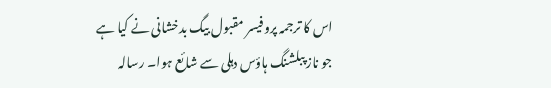اس کا ترجمہ پروفیسر مقبول بیگ بدخشانی نے کیا ہے جو ناز پبلشنگ ہاؤس دہلی سے شائع ہوا۔ رسالہ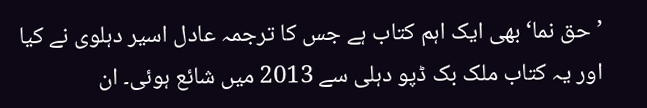’حق نما‘ بھی ایک اہم کتاب ہے جس کا ترجمہ عادل اسیر دہلوی نے کیا اور یہ کتاب ملک بک ڈپو دہلی سے 2013 میں شائع ہوئی۔ ان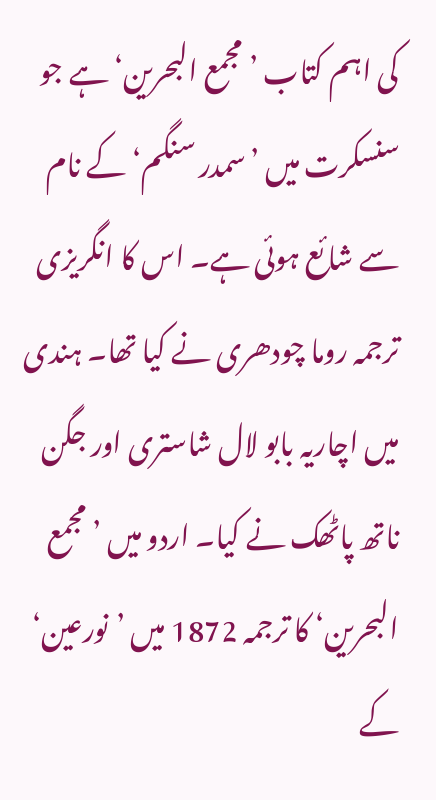کی اہم کتاب ’مجمع البحرین‘ ہے جو سنسکرت میں ’سمدر سنگم‘ کے نام سے شائع ہوئی ہے۔ اس کا انگریزی ترجمہ روما چودھری نے کیا تھا۔ ہندی میں اچاریہ بابو لال شاستری اور جگن ناتھ پاٹھک نے کیا۔ اردو میں ’مجمع البحرین‘ کا ترجمہ 1872 میں ’نورعین‘ کے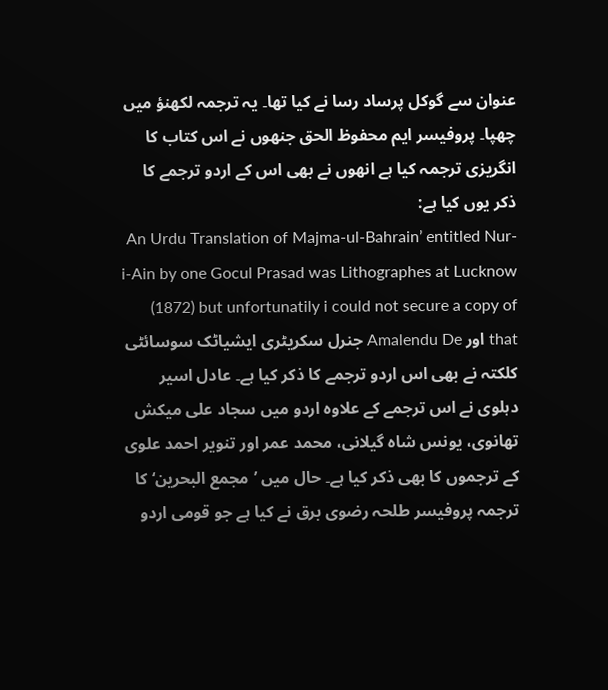عنوان سے گوکل پرساد رسا نے کیا تھا۔ یہ ترجمہ لکھنؤ میں چھپا۔ پروفیسر ایم محفوظ الحق جنھوں نے اس کتاب کا انگریزی ترجمہ کیا ہے انھوں نے بھی اس کے اردو ترجمے کا ذکر یوں کیا ہے:
An Urdu Translation of Majma-ul-Bahrain’ entitled Nur-i-Ain by one Gocul Prasad was Lithographes at Lucknow (1872) but unfortunatily i could not secure a copy of that اور Amalendu De جنرل سکریٹری ایشیاٹک سوسائٹی کلکتہ نے بھی اس اردو ترجمے کا ذکر کیا ہے۔ عادل اسیر دہلوی نے اس ترجمے کے علاوہ اردو میں سجاد علی میکش تھانوی، یونس شاہ گیلانی، محمد عمر اور تنویر احمد علوی کے ترجموں کا بھی ذکر کیا ہے۔ حال میں ’مجمع البحرین‘ کا ترجمہ پروفیسر طلحہ رضوی برق نے کیا ہے جو قومی اردو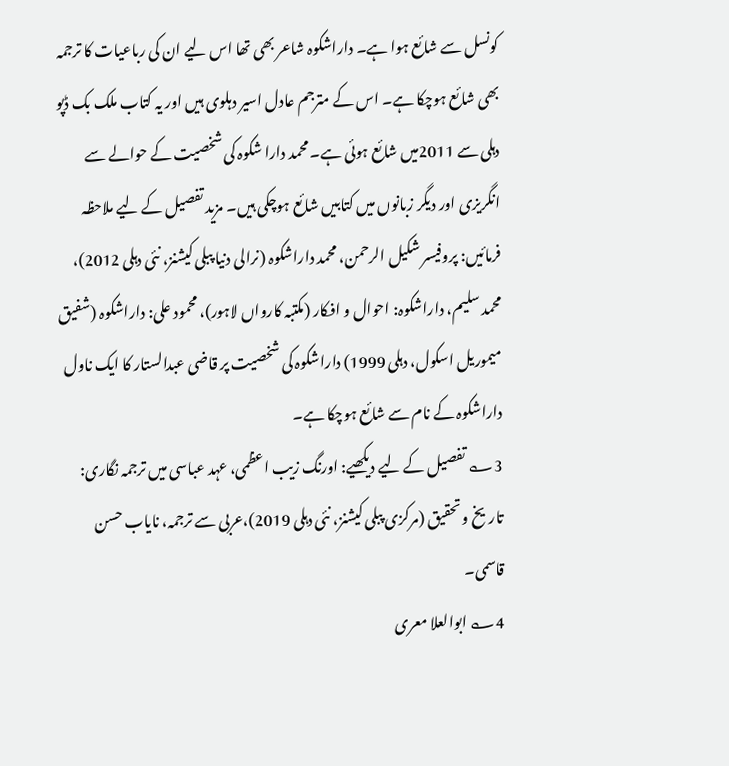کونسل سے شائع ہوا ہے۔ داراشکوہ شاعر بھی تھا اس لیے ان کی رباعیات کا ترجمہ بھی شائع ہوچکا ہے۔ اس کے مترجم عادل اسیر دہلوی ہیں اور یہ کتاب ملک بک ڈپو دہلی سے 2011میں شائع ہوئی ہے۔ محمد دارا شکوہ کی شخصیت کے حوالے سے انگریزی اور دیگر زبانوں میں کتابیں شائع ہوچکی ہیں۔ مزید تفصیل کے لیے ملاحظہ فرمائیں: پروفیسر شکیل الرحمن، محمد داراشکوہ (نرالی دنیا پبلی کیشنز، نئی دہلی 2012)، محمد سلیم، داراشکوہ: احوال و افکار (مکتبہ کارواں لاہور)، محمود علی: داراشکوہ (شفیق میموریل اسکول، دہلی 1999) داراشکوہ کی شخصیت پر قاضی عبدالستار کا ایک ناول داراشکوہ کے نام سے شائع ہوچکا ہے۔
3؎ تفصیل کے لیے دیکھیے: اورنگ زیب اعظمی، عہد عباسی میں ترجمہ نگاری: تاریخ و تحقیق (مرکزی پبلی کیشنز، نئی دہلی 2019)،عربی سے ترجمہ، نایاب حسن قاسمی۔
4؎ ابوالعلا معری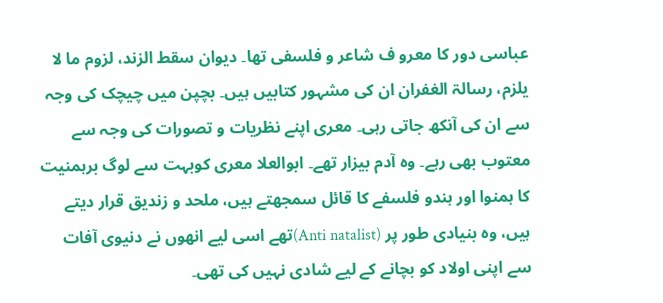عباسی دور کا معرو ف شاعر و فلسفی تھا۔ دیوان سقط الزند، لزوم ما لا یلزم، رسالۃ الغفران ان کی مشہور کتابیں ہیں۔ بچپن میں چیچک کی وجہ سے ان کی آنکھ جاتی رہی۔ معری اپنے نظریات و تصورات کی وجہ سے معتوب بھی رہے۔ وہ آدم بیزار تھے۔ ابوالعلا معری کوبہت سے لوگ برہمنیت کا ہمنوا اور ہندو فلسفے کا قائل سمجھتے ہیں، ملحد و زندیق قرار دیتے ہیں، وہ بنیادی طور پر (Anti natalist)تھے اسی لیے انھوں نے دنیوی آفات سے اپنی اولاد کو بچانے کے لیے شادی نہیں کی تھی۔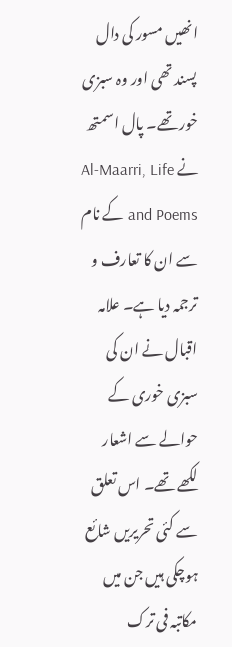انھیں مسور کی دال پسند تھی اور وہ سبزی خور تھے۔ پال اسمتھ نے Al-Maarri, Life and Poems کے نام سے ان کا تعارف و ترجمہ دیا ہے۔ علامہ اقبال نے ان کی سبزی خوری کے حوالے سے اشعار لکھے تھے۔ اس تعلق سے کئی تحریریں شائع ہوچکی ہیں جن میں مکاتبہ فی ترک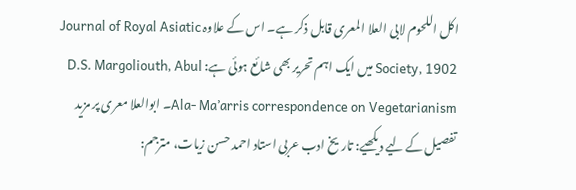اکل اللحوم لابی العلا المعری قابل ذکر ہے۔ اس کے علاوہ Journal of Royal Asiatic Society, 1902 میں ایک اہم تحریر بھی شائع ہوئی ہے: D.S. Margoliouth, Abul Ala- Ma’arris correspondence on Vegetarianism۔ ابوالعلا معری پر مزید تفصیل کے لیے دیکھیے: تاریخ ادب عربی استاد احمد حسن زیات، مترجم: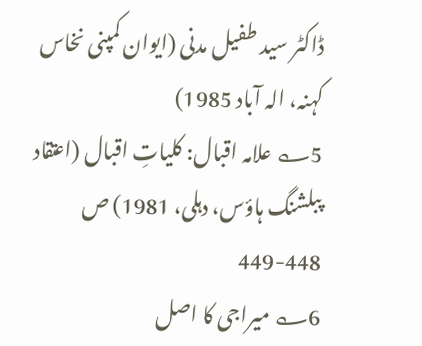ڈاکٹر سید طفیل مدنی (ایوان کمپنی نخاس کہنہ، الہ آباد 1985)
5؎ علامہ اقبال: کلیاتِ اقبال (اعتقاد پبلشنگ ہاؤس، دہلی، 1981) ص 448-449
6؎ میراجی کا اصل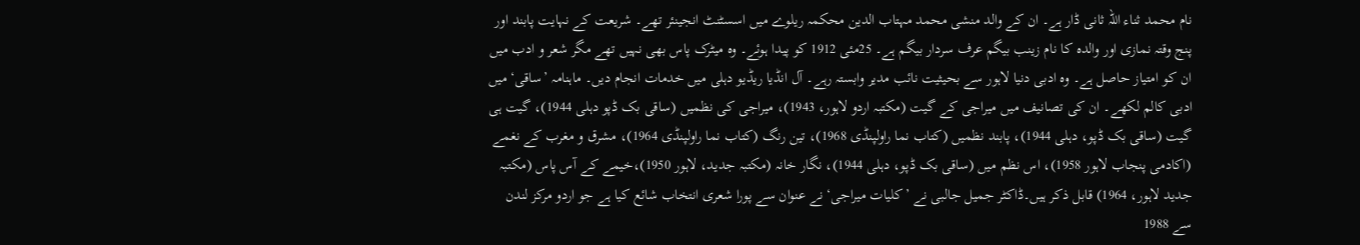نام محمد ثناء اللہ ثانی ڈار ہے۔ ان کے والد منشی محمد مہتاب الدین محکمہ ریلوے میں اسسٹنٹ انجینئر تھے۔ شریعت کے نہایت پابند اور پنج وقتہ نمازی اور والدہ کا نام زینب بیگم عرف سردار بیگم ہے۔ 25مئی 1912 کو پیدا ہوئے۔ وہ میٹرک پاس بھی نہیں تھے مگر شعر و ادب میں ان کو امتیاز حاصل ہے۔ وہ ادبی دنیا لاہور سے بحیثیت نائب مدیر وابستہ رہے۔ آل انڈیا ریڈیو دہلی میں خدمات انجام دیں۔ ماہنامہ ’ساقی‘ میں ادبی کالم لکھے۔ ان کی تصانیف میں میراجی کے گیت (مکتبہ اردو لاہور، 1943)، میراجی کی نظمیں (ساقی بک ڈپو دہلی 1944)، گیت ہی گیت (ساقی بک ڈپو، دہلی 1944)، پابند نظمیں (کتاب نما راولپنڈی 1968)، تین رنگ (کتاب نما راولپنڈی 1964)، مشرق و مغرب کے نغمے (اکادمی پنجاب لاہور 1958)، اس نظم میں (ساقی بک ڈپو، دہلی 1944)، نگار خانہ (مکتبہ جدید، لاہور 1950)،خیمے کے آس پاس (مکتبہ جدید لاہور، 1964) قابل ذکر ہیں۔ڈاکٹر جمیل جالبی نے ’کلیات میراجی‘ نے عنوان سے پورا شعری انتخاب شائع کیا ہے جو اردو مرکز لندن سے 1988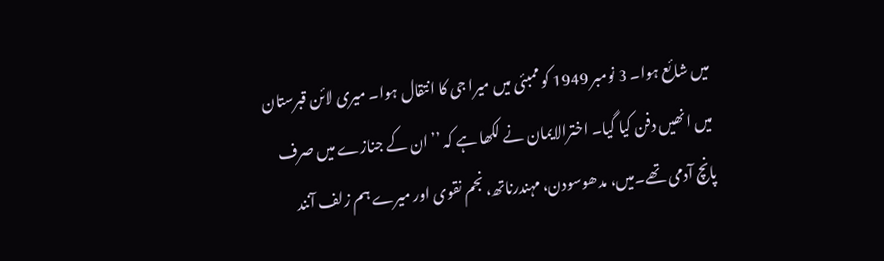میں شائع ہوا۔ 3 نومبر 1949 کو ممبئی میں میرا جی کا انتقال ہوا۔ میری لائن قبرستان میں انھیں دفن کیا گیا۔ اخترالایمان نے لکھا ہے کہ ’’ان کے جنازے میں صرف پانچ آدمی تھے۔میں، مدھوسودن، مہندرناتھ، نجم نقوی اور میرے ہم زلف آنند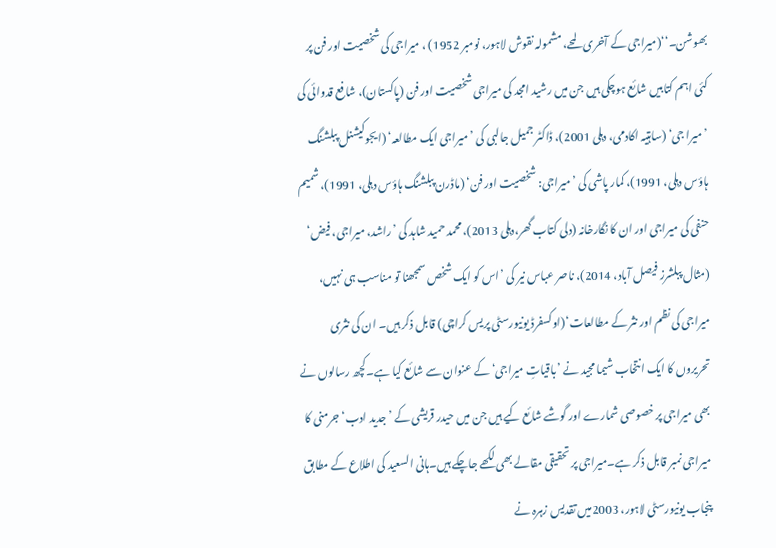بھوشن۔‘‘(میراجی کے آخری لمحے، مشمولہ نقوش لاہور، نومبر 1952) ، میراجی کی شخصیت اور فن پر کئی اہم کتابیں شائع ہوچکی ہیں جن میں رشید امجد کی میراجی شخصیت اور فن (پاکستان)، شافع قدوائی کی ’میرا جی‘ (ساہتیہ اکادمی، دہلی 2001)، ڈاکٹر جمیل جالبی کی ’میراجی ایک مطالعہ‘ (ایجوکیشنل پبلشنگ ہاؤس دہلی، 1991)، کمار پاشی کی ’میراجی: شخصیت اور فن‘ (ماڈرن پبلشنگ ہاؤس دہلی، 1991)، شمیم حنفی کی میراجی اور ان کا نگارخانہ (دلی کتاب گھر،دہلی 2013)، محمد حمید شاہد کی ’راشد، میراجی، فیض‘ (مثال پبلشرز فیصل آباد، 2014)، ناصر عباس نیر کی ’اس کو ایک شخص سمجھنا تو مناسب ہی نہیں، میراجی کی نظم اور نثر کے مطالعات‘(اوکسفرڈ یونیورسٹی پریس کراچی) قابل ذکر ہیں۔ ان کی نثری تحریروں کا ایک انتخاب شیما مجید نے ’باقیاتِ میراجی‘ کے عنوان سے شائع کیا ہے۔کچھ رسالوں نے بھی میراجی پر خصوصی شمارے اور گوشے شائع کیے ہیں جن میں حیدر قریشی کے ’جدید ادب‘ جرمنی کا میراجی نمبر قابل ذکر ہے۔میراجی پر تحقیقی مقالے بھی لکھے جاچکے ہیں۔ہانی السعید کی اطلاع کے مطابق پنجاب یونیورسٹی لاہور، 2003میں تقدیس زہرہ نے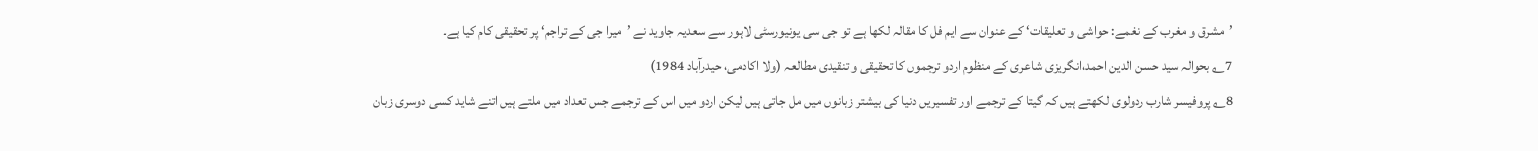’مشرق و مغرب کے نغمے: حواشی و تعلیقات‘ کے عنوان سے ایم فل کا مقالہ لکھا ہے تو جی سی یونیورسٹی لاہور سے سعدیہ جاوید نے ’میرا جی کے تراجم‘ پر تحقیقی کام کیا ہے۔
7؎ بحوالہ سید حسن الدین احمد،انگریزی شاعری کے منظوم اردو ترجموں کا تحقیقی و تنقیدی مطالعہ (ولا اکادمی، حیدرآباد 1984)
8؎ پروفیسر شارب ردولوی لکھتے ہیں کہ گیتا کے ترجمے اور تفسیریں دنیا کی بیشتر زبانوں میں مل جاتی ہیں لیکن اردو میں اس کے ترجمے جس تعداد میں ملتے ہیں اتنے شاید کسی دوسری زبان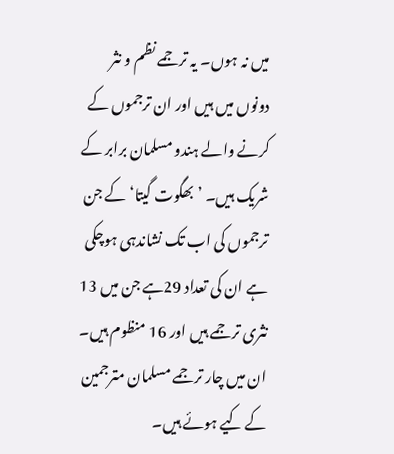میں نہ ہوں۔ یہ ترجمے نظم و نثر دونوں میں ہیں اور ان ترجموں کے کرنے والے ہندو مسلمان برابر کے شریک ہیں۔ ’بھگوت گیتا‘ کے جن ترجموں کی اب تک نشاندہی ہوچکی ہے ان کی تعداد 29ہے جن میں 13 نثری ترجمے ہیں اور 16 منظوم ہیں۔ ان میں چار ترجمے مسلمان مترجمین کے کیے ہوئے ہیں۔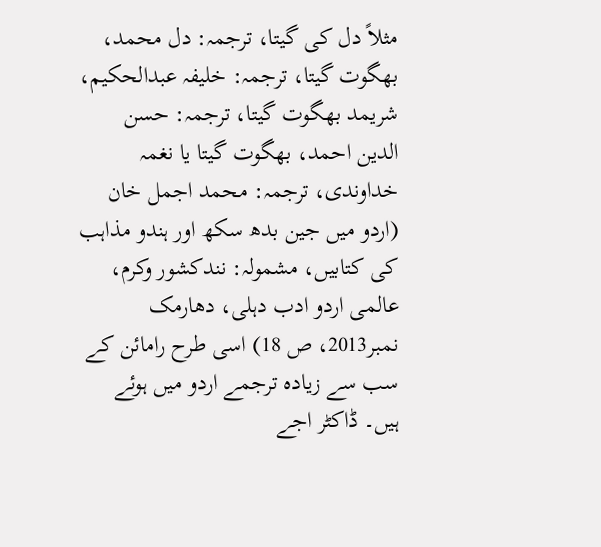مثلاً دل کی گیتا، ترجمہ: دل محمد، بھگوت گیتا، ترجمہ: خلیفہ عبدالحکیم، شریمد بھگوت گیتا، ترجمہ: حسن الدین احمد، بھگوت گیتا یا نغمہ خداوندی، ترجمہ: محمد اجمل خان (اردو میں جین بدھ سکھ اور ہندو مذاہب کی کتابیں، مشمولہ: نندکشور وکرم، عالمی اردو ادب دہلی، دھارمک نمبر2013، ص 18) اسی طرح رامائن کے سب سے زیادہ ترجمے اردو میں ہوئے ہیں۔ ڈاکٹر اجے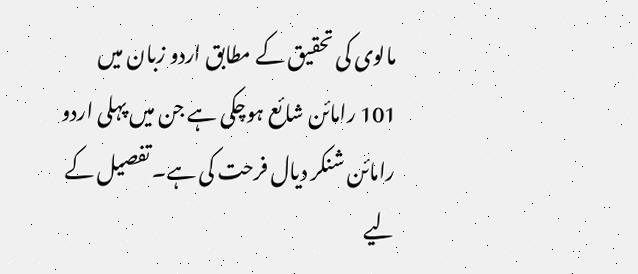مالوی کی تحقیق کے مطابق اردو زبان میں 101 رامائن شائع ہوچکی ہے جن میں پہلی اردو رامائن شنکر دیال فرحت کی ہے۔ تفصیل کے لیے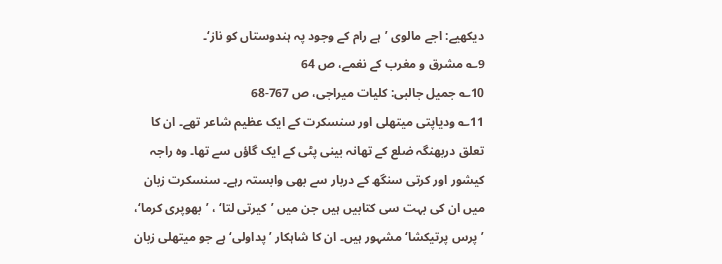دیکھیے: اجے مالوی ’ہے رام کے وجود پہ ہندوستاں کو ناز‘۔
9؎ مشرق و مغرب کے نغمے، ص 64
10؎ جمیل جالبی: کلیات میراجی، ص 767-68
11؎ ودیاپتی میتھلی اور سنسکرت کے ایک عظیم شاعر تھے۔ ان کا تعلق دربھنگہ ضلع کے تھانہ بینی پٹی کے ایک گاؤں سے تھا۔ وہ راجہ کیشور اور کرتی سنگھ کے دربار سے بھی وابستہ رہے۔ سنسکرت زبان میں ان کی بہت سی کتابیں ہیں جن میں ’کیرتی لتا‘ ، ’بھوپری کرما‘، ’پرس پرتیکشا‘ مشہور ہیں۔ ان کا شاہکار ’پداولی‘ ہے جو میتھلی زبان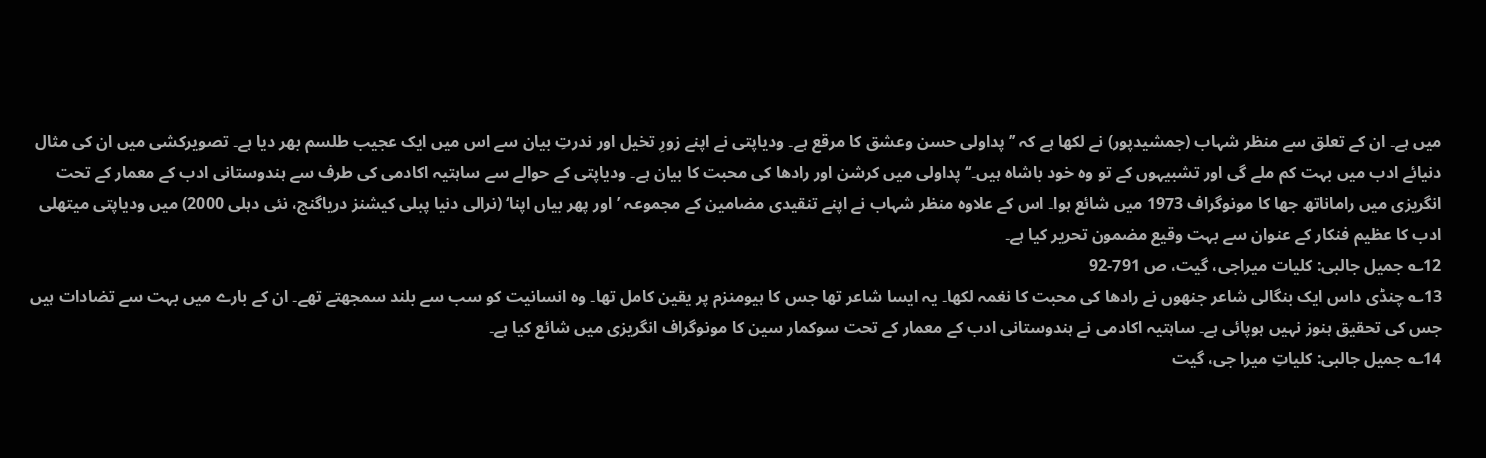میں ہے۔ ان کے تعلق سے منظر شہاب (جمشیدپور) نے لکھا ہے کہ ’’پداولی حسن وعشق کا مرقع ہے۔ ودیاپتی نے اپنے زورِ تخیل اور ندرتِ بیان سے اس میں ایک عجیب طلسم بھر دیا ہے۔ تصویرکشی میں ان کی مثال دنیائے ادب میں بہت کم ملے گی اور تشبیہوں کے تو وہ خود باشاہ ہیں۔‘‘ پداولی میں کرشن اور رادھا کی محبت کا بیان ہے۔ ودیاپتی کے حوالے سے ساہتیہ اکادمی کی طرف سے ہندوستانی ادب کے معمار کے تحت انگریزی میں راماناتھ جھا کا مونوگراف 1973 میں شائع ہوا۔ اس کے علاوہ منظر شہاب نے اپنے تنقیدی مضامین کے مجموعہ ’اور پھر بیاں اپنا‘ (نرالی دنیا پبلی کیشنز دریاگنج، نئی دہلی 2000) میں ودیاپتی میتھلی ادب کا عظیم فنکار کے عنوان سے بہت وقیع مضمون تحریر کیا ہے۔
12؎ جمیل جالبی: کلیات میراجی، گیت، ص 791-92
13؎ چنڈی داس ایک بنگالی شاعر جنھوں نے رادھا کی محبت کا نغمہ لکھا۔ یہ ایسا شاعر تھا جس کا ہیومنزم پر یقین کامل تھا۔ وہ انسانیت کو سب سے بلند سمجھتے تھے۔ ان کے بارے میں بہت سے تضادات ہیں جس کی تحقیق ہنوز نہیں ہوپائی ہے۔ ساہتیہ اکادمی نے ہندوستانی ادب کے معمار کے تحت سوکمار سین کا مونوگراف انگریزی میں شائع کیا ہے۔
14؎ جمیل جالبی: کلیاتِ میرا جی، گیت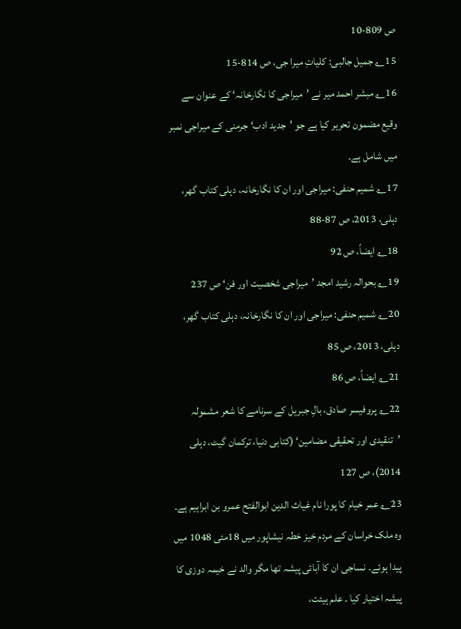ص 809-10
15؎ جمیل جالبی: کلیاتِ میرا جی، ص 814-15
16؎ مبشر احمد میر نے ’میراجی کا نگارخانہ‘ کے عنوان سے وقیع مضمون تحریر کیا ہے جو ’جدید ادب‘ جرمنی کے میراجی نمبر میں شامل ہے۔
17؎ شمیم حنفی: میراجی اور ان کا نگارخانہ، دہلی کتاب گھر، دہلی، 2013، ص 87-88
18؎ ایضاً، ص 92
19؎ بحوالہ رشید امجد ’میراجی شخصیت اور فن‘ ص 237
20؎ شمیم حنفی: میراجی اور ان کا نگارخانہ، دہلی کتاب گھر، دہلی، 2013، ص 85
21؎ ایضاً، ص 86
22؎ پروفیسر صادق، بالِ جبریل کے سرنامے کا شعر مشمولہ ’تنقیدی اور تحقیقی مضامین‘ (کتابی دنیا، ترکمان گیٹ، دہلی 2014)، ص 127
23؎ عمر خیام کا پورا نام غیاث الدین ابوالفتح عمرو بن ابراہیم ہے۔ وہ ملک خراسان کے مردم خیز خطہ نیشاپور میں 18مئی 1048 میں پیدا ہوئے۔ نساجی ان کا آبائی پیشہ تھا مگر والد نے خیمہ دوزی کا پیشہ اختیار کیا ۔ علم ہیئت،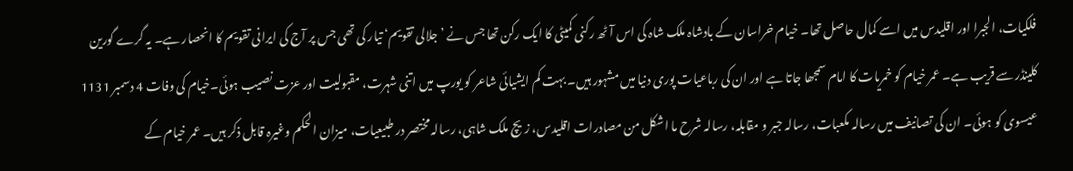فلکیات، الجبرا اور اقلیدس میں اسے کمال حاصل تھا۔ خیام خراسان کے بادشاہ ملک شاہ کی اس آٹھ رکنی کمیٹی کا ایک رکن تھا جس نے ’جلالی تقویم‘ تیار کی تھی جس پر آج کی ایرانی تقویم کا انحصار ہے۔ یہ گرے گورین کلینڈر سے قریب ہے۔ عمر خیام کو خمریات کا امام سمجھا جاتا ہے اور ان کی رباعیات پوری دنیا میں مشہور ہیں۔ بہت کم ایشیائی شاعر کو یورپ میں اتنی شہرت، مقبولیت اور عزت نصیب ہوئی۔خیام کی وفات 4 دسمبر 1131 عیسوی کو ہوئی۔ ان کی تصانیف میں رسالہ مکعبات، رسالہ جبر و مقابلہ، رسالہ شرح ما اشکل من مصادرات اقلیدس، زیچ ملک شاہی، رسالہ مختصر در طبیعیات، میزان الحکم وغیرہ قابل ذکر ہیں۔ عمر خیام کے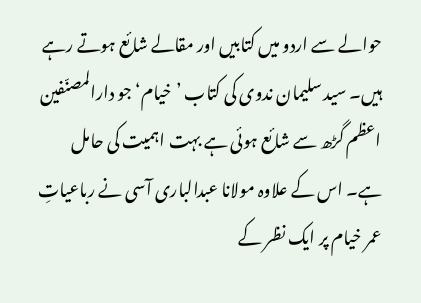حوالے سے اردو میں کتابیں اور مقالے شائع ہوتے رہے ہیں۔ سید سلیمان ندوی کی کتاب ’خیام‘ جو دارالمصنّفین اعظم گڑھ سے شائع ہوئی ہے بہت اہمیت کی حامل ہے۔ اس کے علاوہ مولانا عبدالباری آسی نے رباعیاتِ عمر خیام پر ایک نظر کے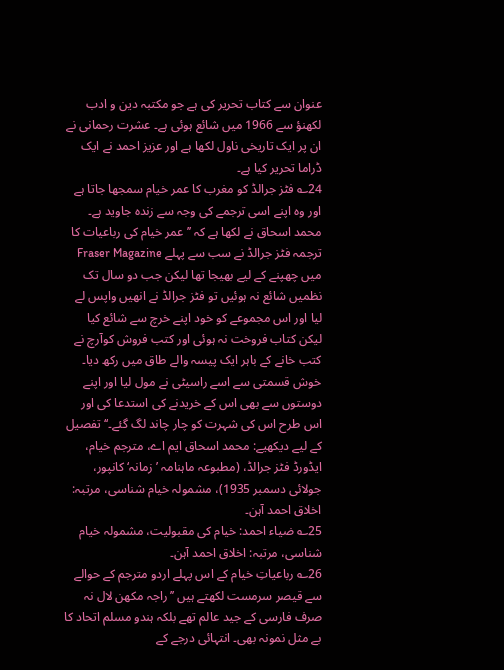عنوان سے کتاب تحریر کی ہے جو مکتبہ دین و ادب لکھنؤ سے 1966 میں شائع ہوئی ہے۔ عشرت رحمانی نے ان پر ایک تاریخی ناول لکھا ہے اور عزیز احمد نے ایک ڈراما تحریر کیا ہے۔
24؎ فٹز جرالڈ کو مغرب کا عمر خیام سمجھا جاتا ہے اور وہ اپنے اسی ترجمے کی وجہ سے زندہ جاوید ہے۔ محمد اسحاق نے لکھا ہے کہ ’’عمر خیام کی رباعیات کا ترجمہ فٹز جرالڈ نے سب سے پہلے Fraser Magazine میں چھپنے کے لیے بھیجا تھا لیکن جب دو سال تک نظمیں شائع نہ ہوئیں تو فٹز جرالڈ نے انھیں واپس لے لیا اور اس مجموعے کو خود اپنے خرچ سے شائع کیا لیکن کتاب فروخت نہ ہوئی اور کتب فروش کوآرچ نے کتب خانے کے باہر ایک پیسہ والے طاق میں رکھ دیا۔ خوش قسمتی سے اسے راسیٹی نے مول لیا اور اپنے دوستوں سے بھی اس کے خریدنے کی استدعا کی اور اس طرح اس کی شہرت کو چار چاند لگ گئے۔‘‘ تفصیل کے لیے دیکھیے: محمد اسحاق ایم اے، مترجم خیام، ایڈورڈ فٹز جرالڈ، (مطبوعہ ماہنامہ ’زمانہ‘ کانپور، جولائی دسمبر 1935)، مشمولہ خیام شناسی، مرتبہ: اخلاق احمد آہن۔
25؎ ضیاء احمد: خیام کی مقبولیت، مشمولہ خیام شناسی، مرتبہ: اخلاق احمد آہن۔
26؎ رباعیاتِ خیام کے اس پہلے اردو مترجم کے حوالے سے قیصر سرمست لکھتے ہیں ’’راجہ مکھن لال نہ صرف فارسی کے جید عالم تھے بلکہ ہندو مسلم اتحاد کا بے مثل نمونہ بھی۔ انتہائی درجے کے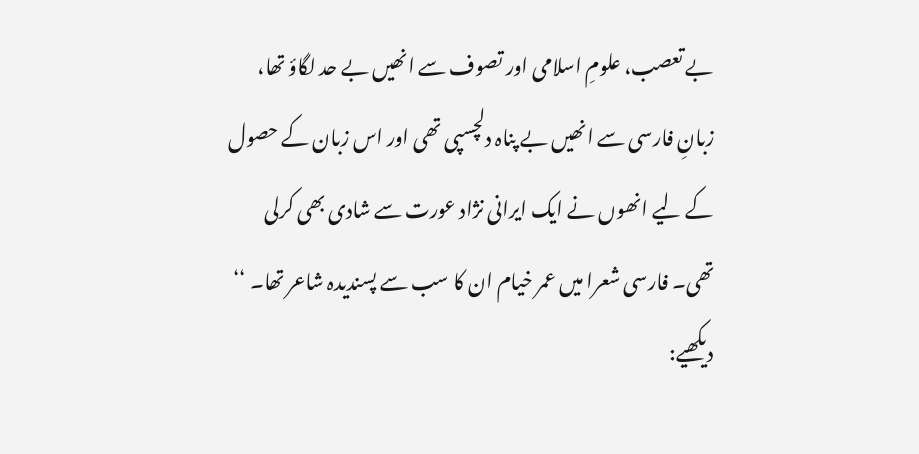بے تعصب، علومِ اسلامی اور تصوف سے انھیں بے حد لگاؤ تھا، زبانِ فارسی سے انھیں بے پناہ دلچسپی تھی اور اس زبان کے حصول کے لیے انھوں نے ایک ایرانی نژاد عورت سے شادی بھی کرلی تھی۔ فارسی شعرا میں عمر خیام ان کا سب سے پسندیدہ شاعر تھا۔ ‘‘
دیکھیے: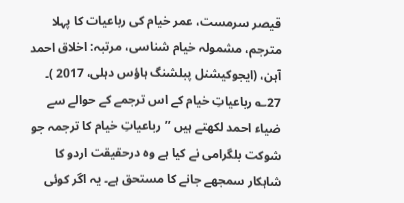قیصر سرمست، عمر خیام کی رباعیات کا پہلا مترجم، مشمولہ خیام شناسی، مرتبہ: اخلاق احمد آہن، (ایجوکیشنل پبلشنگ ہاؤس دہلی، 2017 )۔
27؎ رباعیاتِ خیام کے اس ترجمے کے حوالے سے ضیاء احمد لکھتے ہیں ’’رباعیاتِ خیام کا ترجمہ جو شوکت بلگرامی نے کیا ہے وہ درحقیقت اردو کا شاہکار سمجھے جانے کا مستحق ہے۔ یہ اگر کوئی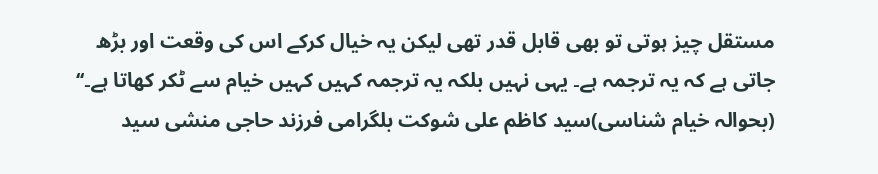مستقل چیز ہوتی تو بھی قابل قدر تھی لیکن یہ خیال کرکے اس کی وقعت اور بڑھ جاتی ہے کہ یہ ترجمہ ہے۔ یہی نہیں بلکہ یہ ترجمہ کہیں کہیں خیام سے ٹکر کھاتا ہے۔‘‘ (بحوالہ خیام شناسی)سید کاظم علی شوکت بلگرامی فرزند حاجی منشی سید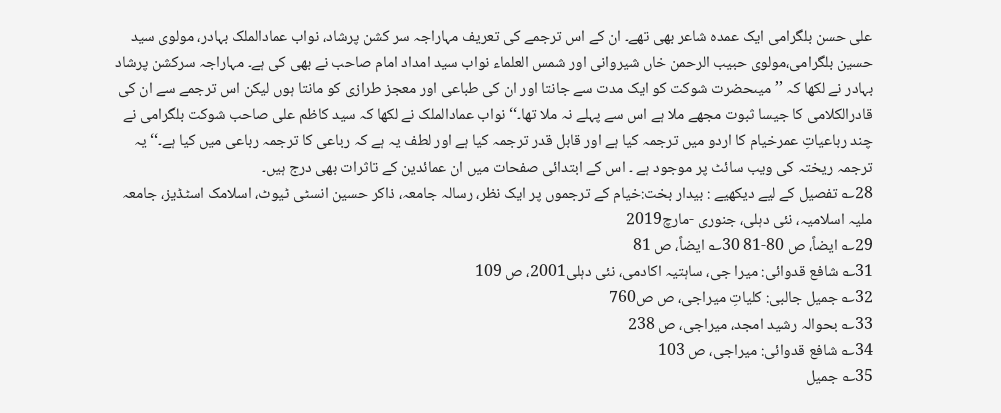علی حسن بلگرامی ایک عمدہ شاعر بھی تھے۔ ان کے اس ترجمے کی تعریف مہاراجہ سر کشن پرشاد، نواب عمادالملک بہادر، مولوی سید حسین بلگرامی،مولوی حبیب الرحمن خاں شیروانی اور شمس العلماء نواب سید امداد امام صاحب نے بھی کی ہے۔ مہاراجہ سرکشن پرشاد بہادر نے لکھا کہ ’’میںحضرت شوکت کو ایک مدت سے جانتا اور ان کی طباعی اور معجز طرازی کو مانتا ہوں لیکن اس ترجمے سے ان کی قادرالکلامی کا جیسا ثبوت مجھے ملا ہے اس سے پہلے نہ ملا تھا۔‘‘ نواب عمادالملک نے لکھا کہ سید کاظم علی صاحب شوکت بلگرامی نے چند رباعیاتِ عمرخیام کا اردو میں ترجمہ کیا ہے اور قابل قدر ترجمہ کیا ہے اور لطف یہ ہے کہ رباعی کا ترجمہ رباعی میں کیا ہے۔‘‘ یہ ترجمہ ریختہ کی ویب سائٹ پر موجود ہے ۔ اس کے ابتدائی صفحات میں ان عمائدین کے تاثرات بھی درج ہیں۔
28؎ تفصیل کے لیے دیکھیے : بیدار بخت:خیام کے ترجموں پر ایک نظر، رسالہ جامعہ، ذاکر حسین انسٹی ٹیوٹ، اسلامک اسٹڈیز، جامعہ ملیہ اسلامیہ، نئی دہلی، جنوری -مارچ2019
29؎ ایضاً، ص 80-81 30؎ ایضاً، ص 81
31؎ شافع قدوائی: میرا جی، ساہتیہ اکادمی، نئی دہلی2001، ص 109
32؎ جمیل جالبی: کلیاتِ میراجی، ص ص760
33؎ بحوالہ رشید امجد، میراجی، ص 238
34؎ شافع قدوائی: میراجی، ص 103
35؎ جمیل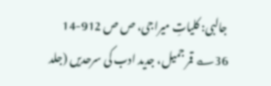جالبی: کلیاتِ میراجی، ص ص 912-14
36؎ قمر جمیل، جدید ادب کی سرحدیں (جلد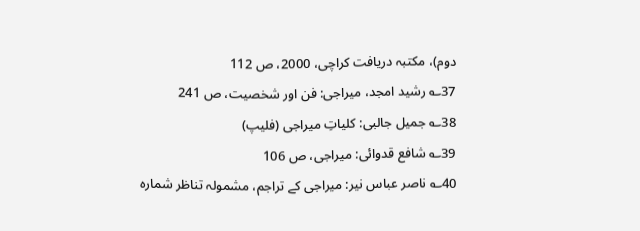دوم)، مکتبہ دریافت کراچی، 2000، ص 112
37؎ رشید امجد، میراجی: فن اور شخصیت، ص 241
38؎ جمیل جالبی: کلیاتِ میراجی (فلیپ)
39؎ شافع قدوائی: میراجی، ص 106
40؎ ناصر عباس نیر: میراجی کے تراجم، مشمولہ تناظر شمارہ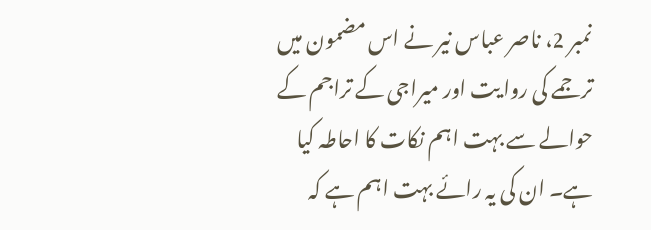نمبر 2، ناصر عباس نیر نے اس مضمون میں ترجمے کی روا یت اور میراجی کے تراجم کے حوالے سے بہت اہم نکات کا احاطہ کیا ہے۔ ان کی یہ رائے بہت اہم ہے کہ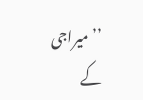’’میراجی کے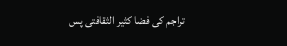تراجم کی فضا کثیر الثقافتی پس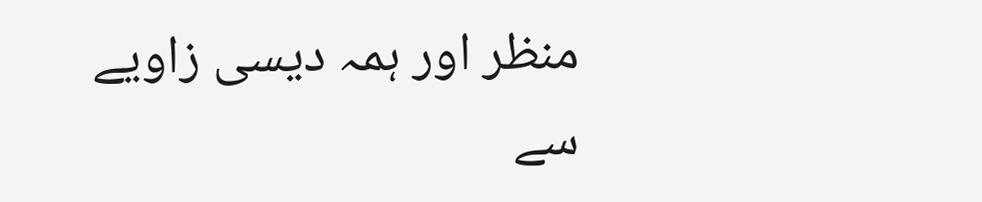منظر اور ہمہ دیسی زاویے سے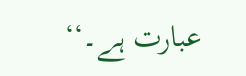عبارت ہے۔‘‘